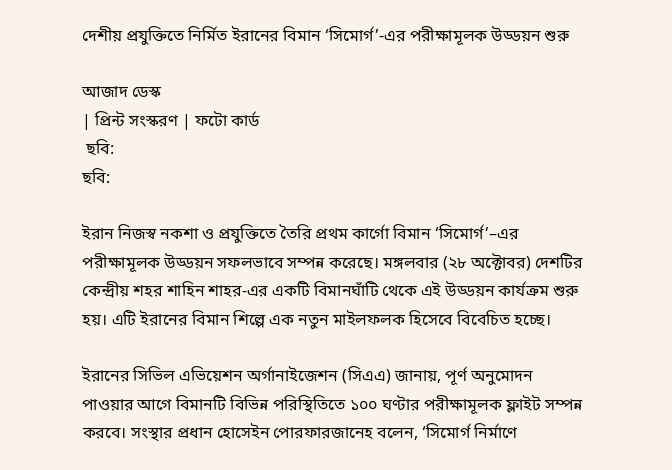দেশীয় প্রযুক্তিতে নির্মিত ইরানের বিমান ‘সিমোর্গ’-এর পরীক্ষামূলক উড্ডয়ন শুরু

আজাদ ডেস্ক
| প্রিন্ট সংস্করণ | ফটো কার্ড
 ছবি:
ছবি:

ইরান নিজস্ব নকশা ও প্রযুক্তিতে তৈরি প্রথম কার্গো বিমান ‘সিমোর্গ’–এর পরীক্ষামূলক উড্ডয়ন সফলভাবে সম্পন্ন করেছে। মঙ্গলবার (২৮ অক্টোবর) দেশটির কেন্দ্রীয় শহর শাহিন শাহর-এর একটি বিমানঘাঁটি থেকে এই উড্ডয়ন কার্যক্রম শুরু হয়। এটি ইরানের বিমান শিল্পে এক নতুন মাইলফলক হিসেবে বিবেচিত হচ্ছে।

ইরানের সিভিল এভিয়েশন অর্গানাইজেশন (সিএএ) জানায়, পূর্ণ অনুমোদন পাওয়ার আগে বিমানটি বিভিন্ন পরিস্থিতিতে ১০০ ঘণ্টার পরীক্ষামূলক ফ্লাইট সম্পন্ন করবে। সংস্থার প্রধান হোসেইন পোরফারজানেহ বলেন, ‘সিমোর্গ নির্মাণে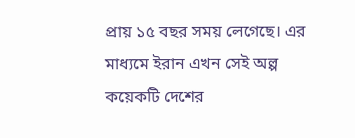প্রায় ১৫ বছর সময় লেগেছে। এর মাধ্যমে ইরান এখন সেই অল্প কয়েকটি দেশের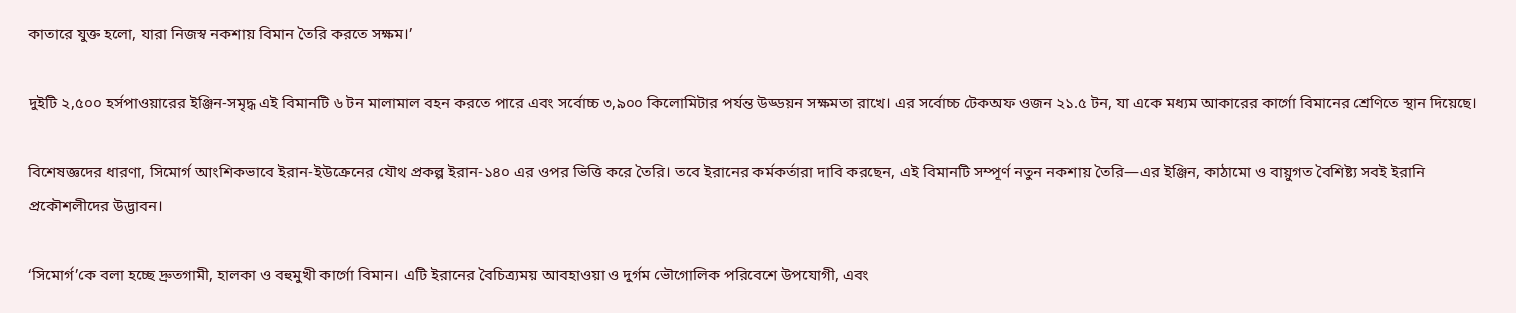কাতারে যুক্ত হলো, যারা নিজস্ব নকশায় বিমান তৈরি করতে সক্ষম।’

দুইটি ২,৫০০ হর্সপাওয়ারের ইঞ্জিন-সমৃদ্ধ এই বিমানটি ৬ টন মালামাল বহন করতে পারে এবং সর্বোচ্চ ৩,৯০০ কিলোমিটার পর্যন্ত উড্ডয়ন সক্ষমতা রাখে। এর সর্বোচ্চ টেকঅফ ওজন ২১.৫ টন, যা একে মধ্যম আকারের কার্গো বিমানের শ্রেণিতে স্থান দিয়েছে।

বিশেষজ্ঞদের ধারণা, সিমোর্গ আংশিকভাবে ইরান-ইউক্রেনের যৌথ প্রকল্প ইরান-১৪০ এর ওপর ভিত্তি করে তৈরি। তবে ইরানের কর্মকর্তারা দাবি করছেন, এই বিমানটি সম্পূর্ণ নতুন নকশায় তৈরি—এর ইঞ্জিন, কাঠামো ও বায়ুগত বৈশিষ্ট্য সবই ইরানি প্রকৌশলীদের উদ্ভাবন।

‘সিমোর্গ’কে বলা হচ্ছে দ্রুতগামী, হালকা ও বহুমুখী কার্গো বিমান। এটি ইরানের বৈচিত্র্যময় আবহাওয়া ও দুর্গম ভৌগোলিক পরিবেশে উপযোগী, এবং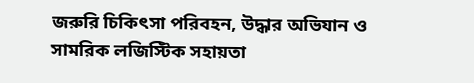জরুরি চিকিৎসা পরিবহন, উদ্ধার অভিযান ও সামরিক লজিস্টিক সহায়তা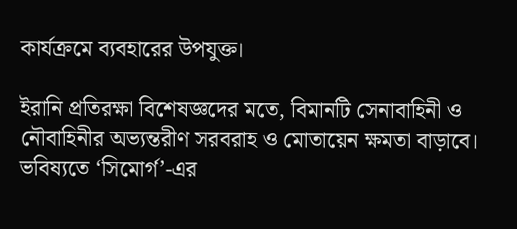কার্যক্রমে ব্যবহারের উপযুক্ত।

ইরানি প্রতিরক্ষা বিশেষজ্ঞদের মতে, বিমানটি সেনাবাহিনী ও নৌবাহিনীর অভ্যন্তরীণ সরবরাহ ও মোতায়েন ক্ষমতা বাড়াবে। ভবিষ্যতে ‘সিমোর্গ’-এর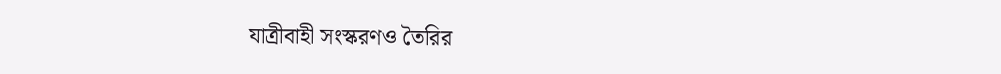যাত্রীবাহী সংস্করণও তৈরির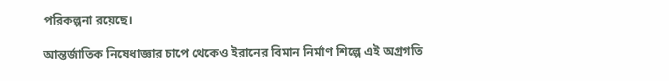পরিকল্পনা রয়েছে।

আন্তর্জাতিক নিষেধাজ্ঞার চাপে থেকেও ইরানের বিমান নির্মাণ শিল্পে এই অগ্রগতি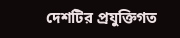দেশটির প্রযুক্তিগত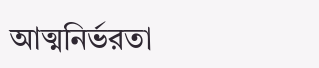আত্মনির্ভরতা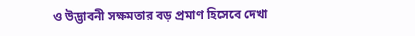ও উদ্ভাবনী সক্ষমতার বড় প্রমাণ হিসেবে দেখা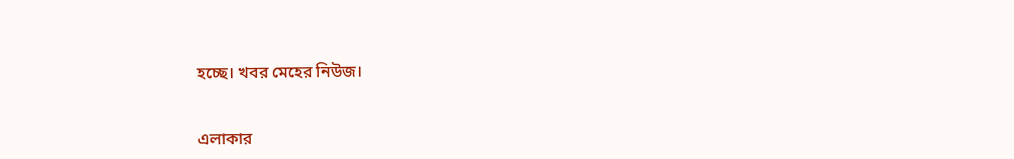হচ্ছে। খবর মেহের নিউজ।


এলাকার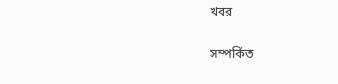খবর

সম্পর্কিত